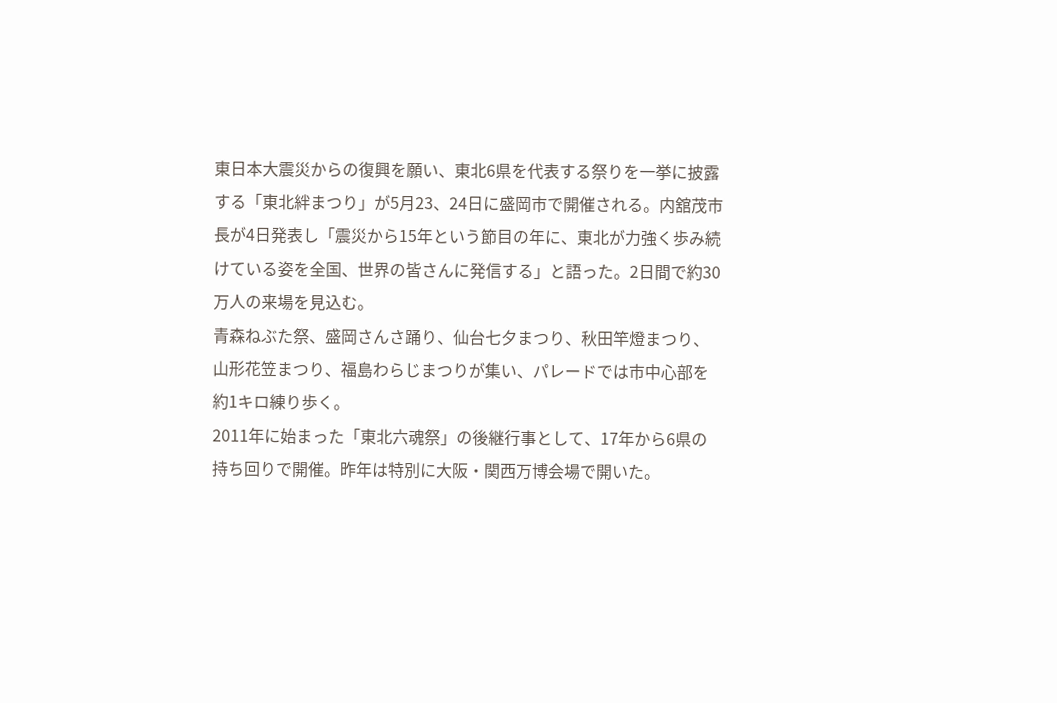東日本大震災からの復興を願い、東北6県を代表する祭りを一挙に披露する「東北絆まつり」が5月23、24日に盛岡市で開催される。内舘茂市長が4日発表し「震災から15年という節目の年に、東北が力強く歩み続けている姿を全国、世界の皆さんに発信する」と語った。2日間で約30万人の来場を見込む。
青森ねぶた祭、盛岡さんさ踊り、仙台七夕まつり、秋田竿燈まつり、山形花笠まつり、福島わらじまつりが集い、パレードでは市中心部を約1キロ練り歩く。
2011年に始まった「東北六魂祭」の後継行事として、17年から6県の持ち回りで開催。昨年は特別に大阪・関西万博会場で開いた。